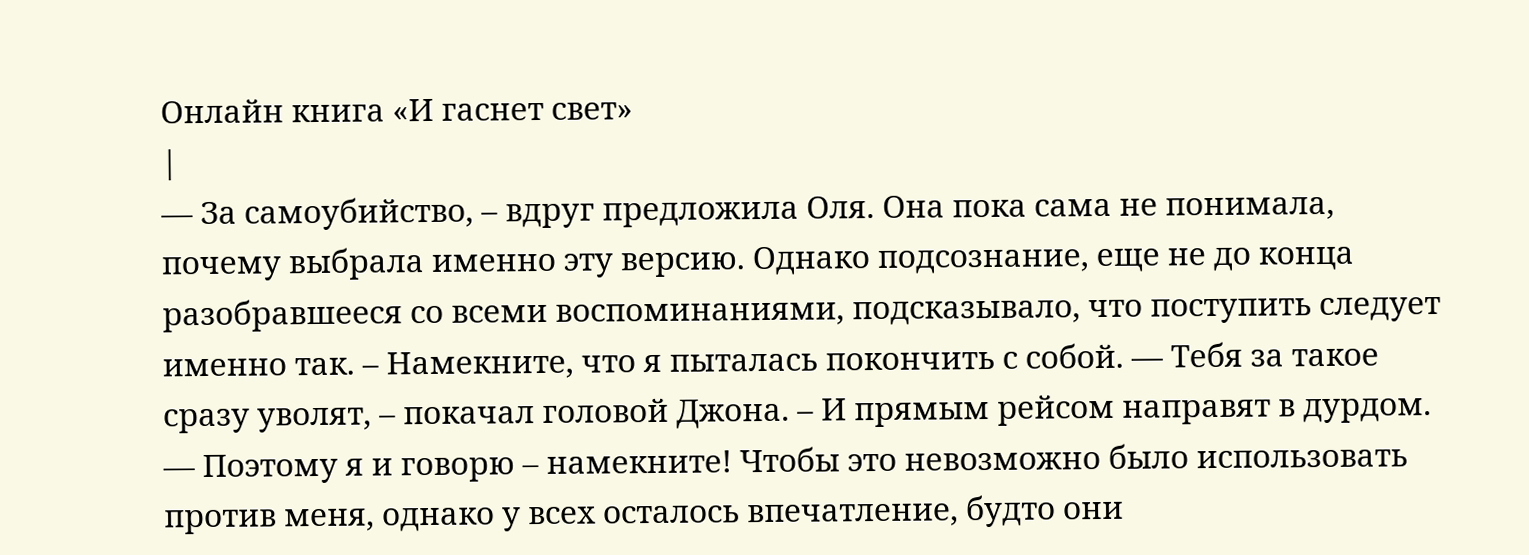Онлайн книга «И гаснет свет»
|
— За самоубийство, – вдруг предложила Оля. Она пока сама не понимала, почему выбрала именно эту версию. Однако подсознание, еще не до конца разобравшееся со всеми воспоминаниями, подсказывало, что поступить следует именно так. – Намекните, что я пыталась покончить с собой. — Тебя за такое сразу уволят, – покачал головой Джона. – И прямым рейсом направят в дурдом. — Поэтому я и говорю – намекните! Чтобы это невозможно было использовать против меня, однако у всех осталось впечатление, будто они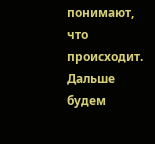понимают, что происходит. Дальше будем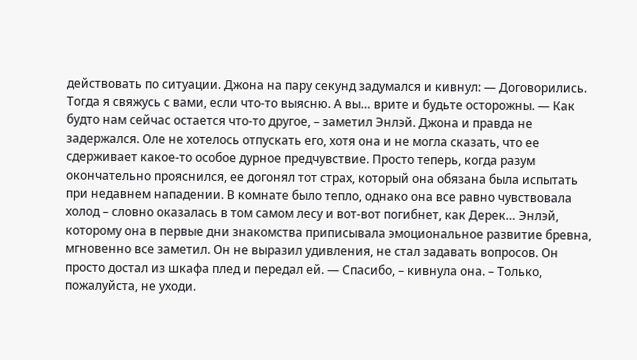действовать по ситуации. Джона на пару секунд задумался и кивнул: — Договорились. Тогда я свяжусь с вами, если что-то выясню. А вы… врите и будьте осторожны. — Как будто нам сейчас остается что-то другое, – заметил Энлэй. Джона и правда не задержался. Оле не хотелось отпускать его, хотя она и не могла сказать, что ее сдерживает какое-то особое дурное предчувствие. Просто теперь, когда разум окончательно прояснился, ее догонял тот страх, который она обязана была испытать при недавнем нападении. В комнате было тепло, однако она все равно чувствовала холод – словно оказалась в том самом лесу и вот-вот погибнет, как Дерек… Энлэй, которому она в первые дни знакомства приписывала эмоциональное развитие бревна, мгновенно все заметил. Он не выразил удивления, не стал задавать вопросов. Он просто достал из шкафа плед и передал ей. — Спасибо, – кивнула она. – Только, пожалуйста, не уходи.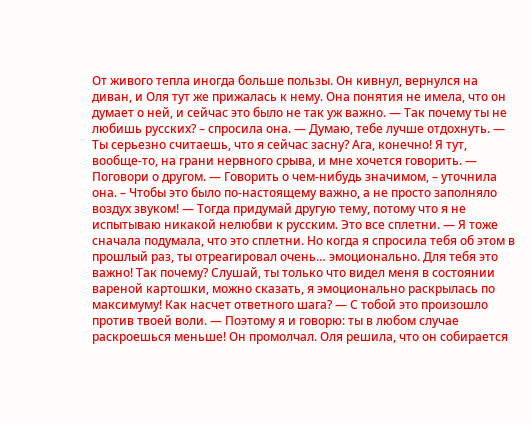От живого тепла иногда больше пользы. Он кивнул, вернулся на диван, и Оля тут же прижалась к нему. Она понятия не имела, что он думает о ней, и сейчас это было не так уж важно. — Так почему ты не любишь русских? – спросила она. — Думаю, тебе лучше отдохнуть. — Ты серьезно считаешь, что я сейчас засну? Ага, конечно! Я тут, вообще-то, на грани нервного срыва, и мне хочется говорить. — Поговори о другом. — Говорить о чем-нибудь значимом, – уточнила она. – Чтобы это было по-настоящему важно, а не просто заполняло воздух звуком! — Тогда придумай другую тему, потому что я не испытываю никакой нелюбви к русским. Это все сплетни. — Я тоже сначала подумала, что это сплетни. Но когда я спросила тебя об этом в прошлый раз, ты отреагировал очень… эмоционально. Для тебя это важно! Так почему? Слушай, ты только что видел меня в состоянии вареной картошки, можно сказать, я эмоционально раскрылась по максимуму! Как насчет ответного шага? — С тобой это произошло против твоей воли. — Поэтому я и говорю: ты в любом случае раскроешься меньше! Он промолчал. Оля решила, что он собирается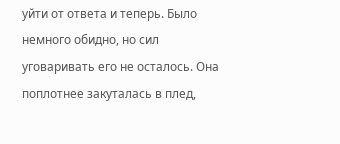уйти от ответа и теперь. Было немного обидно, но сил уговаривать его не осталось. Она поплотнее закуталась в плед,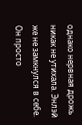однако нервная дрожь никак не утихала. Энлэй же не замкнулся в себе. Он просто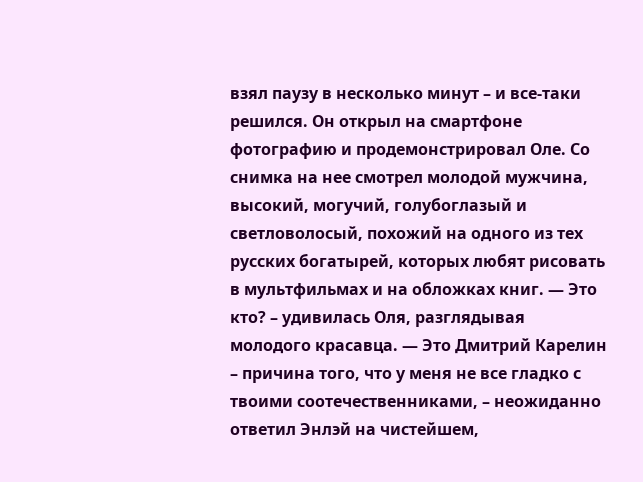взял паузу в несколько минут – и все-таки решился. Он открыл на смартфоне фотографию и продемонстрировал Оле. Со снимка на нее смотрел молодой мужчина, высокий, могучий, голубоглазый и светловолосый, похожий на одного из тех русских богатырей, которых любят рисовать в мультфильмах и на обложках книг. — Это кто? – удивилась Оля, разглядывая молодого красавца. — Это Дмитрий Карелин – причина того, что у меня не все гладко с твоими соотечественниками, – неожиданно ответил Энлэй на чистейшем,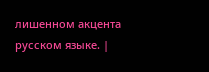лишенном акцента русском языке. |